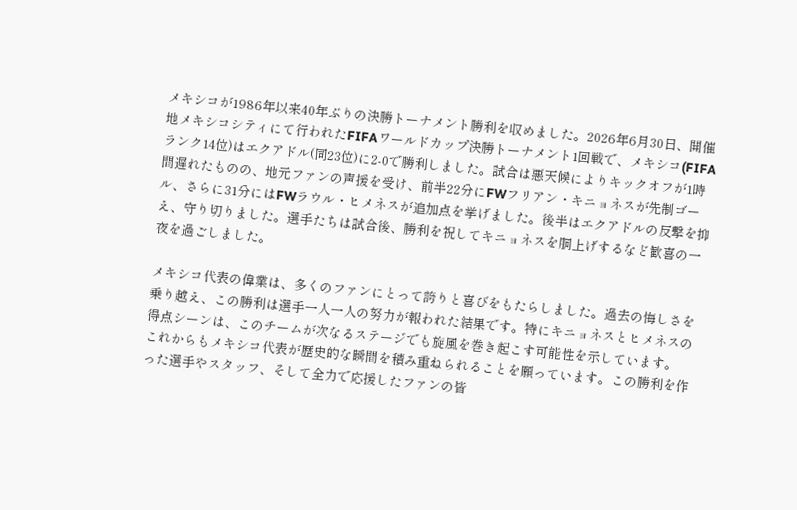メキシコが1986年以来40年ぶりの決勝トーナメント勝利を収めました。2026年6月30日、開催地メキシコシティにて行われたFIFAワールドカップ決勝トーナメント1回戦で、メキシコ(FIFAランク14位)はエクアドル(同23位)に2-0で勝利しました。試合は悪天候によりキックオフが1時間遅れたものの、地元ファンの声援を受け、前半22分にFWフリアン・キニョネスが先制ゴール、さらに31分にはFWラウル・ヒメネスが追加点を挙げました。後半はエクアドルの反撃を抑え、守り切りました。選手たちは試合後、勝利を祝してキニョネスを胴上げするなど歓喜の一夜を過ごしました。

メキシコ代表の偉業は、多くのファンにとって誇りと喜びをもたらしました。過去の悔しさを乗り越え、この勝利は選手一人一人の努力が報われた結果です。特にキニョネスとヒメネスの得点シーンは、このチームが次なるステージでも旋風を巻き起こす可能性を示しています。
これからもメキシコ代表が歴史的な瞬間を積み重ねられることを願っています。この勝利を作った選手やスタッフ、そして全力で応援したファンの皆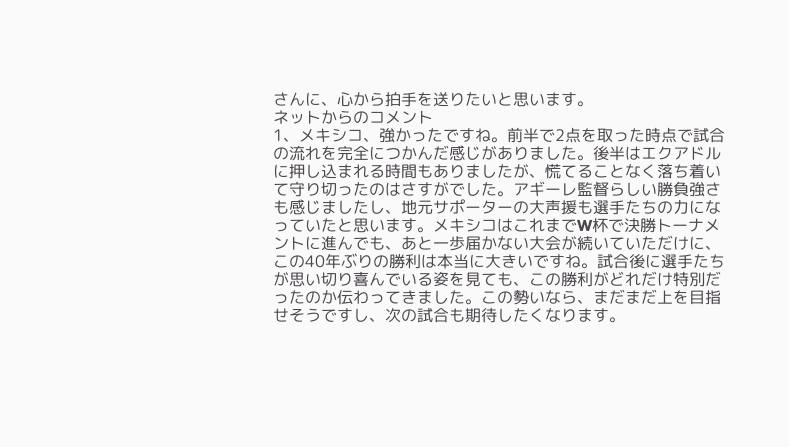さんに、心から拍手を送りたいと思います。
ネットからのコメント
1、メキシコ、強かったですね。前半で2点を取った時点で試合の流れを完全につかんだ感じがありました。後半はエクアドルに押し込まれる時間もありましたが、慌てることなく落ち着いて守り切ったのはさすがでした。アギーレ監督らしい勝負強さも感じましたし、地元サポーターの大声援も選手たちの力になっていたと思います。メキシコはこれまでW杯で決勝トーナメントに進んでも、あと一歩届かない大会が続いていただけに、この40年ぶりの勝利は本当に大きいですね。試合後に選手たちが思い切り喜んでいる姿を見ても、この勝利がどれだけ特別だったのか伝わってきました。この勢いなら、まだまだ上を目指せそうですし、次の試合も期待したくなります。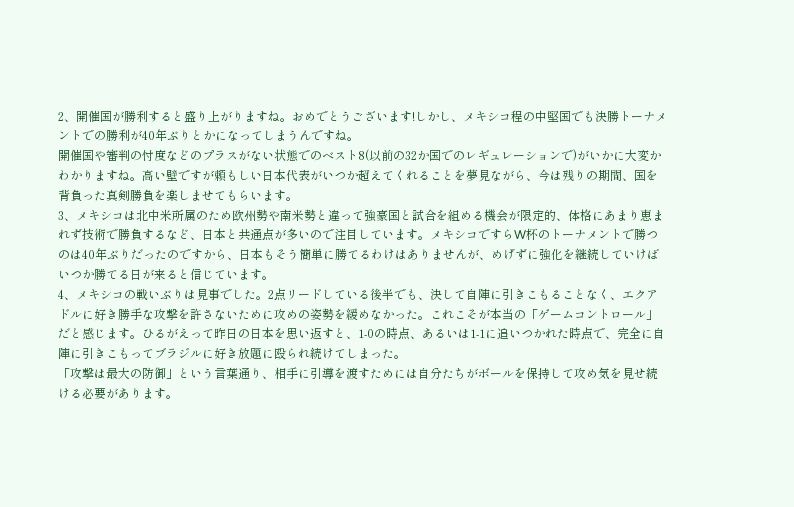2、開催国が勝利すると盛り上がりますね。おめでとうございます!しかし、メキシコ程の中堅国でも決勝トーナメントでの勝利が40年ぶりとかになってしまうんですね。
開催国や審判の忖度などのプラスがない状態でのベスト8(以前の32か国でのレギュレーションで)がいかに大変かわかりますね。高い壁ですが頼もしい日本代表がいつか超えてくれることを夢見ながら、今は残りの期間、国を背負った真剣勝負を楽しませてもらいます。
3、メキシコは北中米所属のため欧州勢や南米勢と違って強豪国と試合を組める機会が限定的、体格にあまり恵まれず技術で勝負するなど、日本と共通点が多いので注目しています。メキシコですらW杯のトーナメントで勝つのは40年ぶりだったのですから、日本もそう簡単に勝てるわけはありませんが、めげずに強化を継続していけばいつか勝てる日が来ると信じています。
4、メキシコの戦いぶりは見事でした。2点リードしている後半でも、決して自陣に引きこもることなく、エクアドルに好き勝手な攻撃を許さないために攻めの姿勢を緩めなかった。これこそが本当の「ゲームコントロール」だと感じます。ひるがえって昨日の日本を思い返すと、1-0の時点、あるいは1-1に追いつかれた時点で、完全に自陣に引きこもってブラジルに好き放題に殴られ続けてしまった。
「攻撃は最大の防御」という言葉通り、相手に引導を渡すためには自分たちがボールを保持して攻め気を見せ続ける必要があります。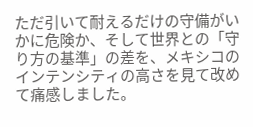ただ引いて耐えるだけの守備がいかに危険か、そして世界との「守り方の基準」の差を、メキシコのインテンシティの高さを見て改めて痛感しました。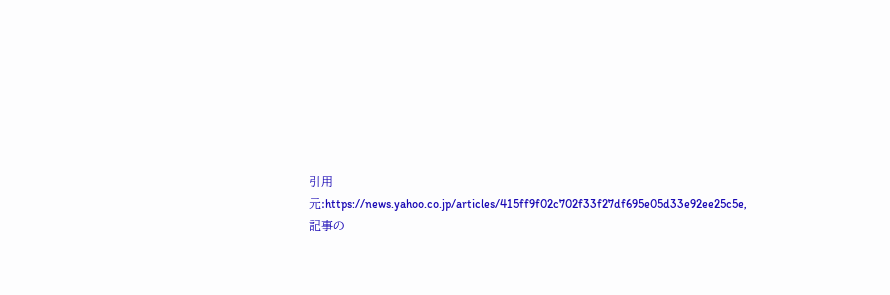引用元:https://news.yahoo.co.jp/articles/415ff9f02c702f33f27df695e05d33e92ee25c5e,記事の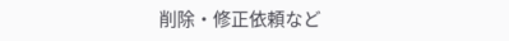削除・修正依頼など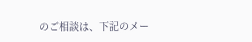のご相談は、下記のメー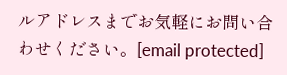ルアドレスまでお気軽にお問い合わせください。[email protected]